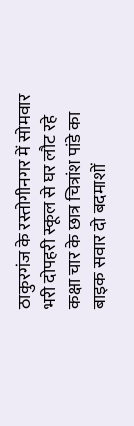ठाकुरगंज के रस्तोगीनगर में सोमवार भरी दोपहरी स्कूल से घर लौट रहे कक्षा चार के छात्र चित्रांश पांडे का बाइक सवार दो बदमाशों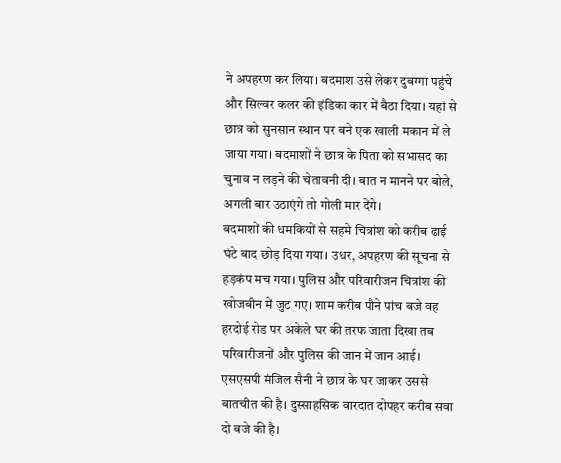ने अपहरण कर लिया। बदमाश उसे लेकर दुबग्गा पहुंचे और सिल्वर कलर की इंडिका कार में बैठा दिया। यहां से छात्र को सुनसान स्थान पर बने एक खाली मकान में ले जाया गया। बदमाशों ने छात्र के पिता को सभासद का चुनाव न लड़ने की चेतावनी दी। बात न मानने पर बोले, अगली बार उठाएंगे तो गोली मार देंगे।
बदमाशों की धमकियों से सहमे चित्रांश को करीब ढाई घंटे बाद छोड़ दिया गया। उधर, अपहरण की सूचना से हड़कंप मच गया। पुलिस और परिवारीजन चित्रांश की खोजबीन में जुट गए। शाम करीब पौने पांच बजे वह हरदोई रोड पर अकेले घर की तरफ जाता दिखा तब परिवारीजनों और पुलिस की जान में जान आई। एसएसपी मंजिल सैनी ने छात्र के घर जाकर उससे बातचीत की है। दुस्साहसिक वारदात दोपहर करीब सवा दो बजे की है।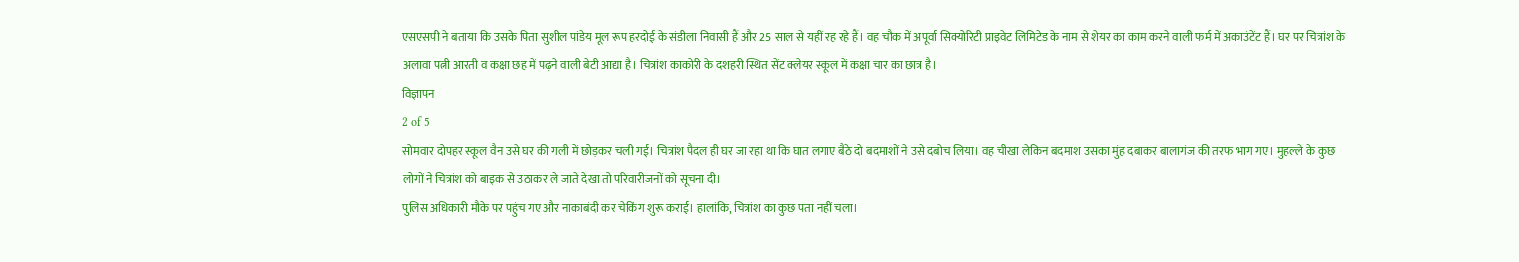एसएसपी ने बताया कि उसके पिता सुशील पांडेय मूल रूप हरदोई के संडीला निवासी हैं और 25 साल से यहीं रह रहे हैं। वह चौक में अपूर्वा सिक्योरिटी प्राइवेट लिमिटेड के नाम से शेयर का काम करने वाली फर्म में अकाउंटेंट हैं। घर पर चित्रांश के अलावा पत्नी आरती व कक्षा छह में पढ़ने वाली बेटी आद्या है। चित्रांश काकोरी के दशहरी स्थित सेंट क्लेयर स्कूल में कक्षा चार का छात्र है।
विज्ञापन
2 of 5
सोमवार दोपहर स्कूल वैन उसे घर की गली में छोड़कर चली गई। चित्रांश पैदल ही घर जा रहा था कि घात लगाए बैठे दो बदमाशों ने उसे दबोच लिया। वह चीखा लेकिन बदमाश उसका मुंह दबाकर बालागंज की तरफ भाग गए। मुहल्ले के कुछ लोगों ने चित्रांश को बाइक से उठाकर ले जाते देखा तो परिवारीजनों को सूचना दी।
पुलिस अधिकारी मौके पर पहुंच गए और नाकाबंदी कर चेकिंग शुरू कराई। हालांकि, चित्रांश का कुछ पता नहीं चला।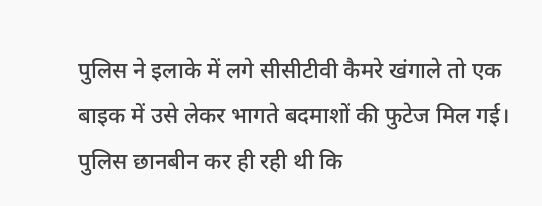पुलिस ने इलाके में लगे सीसीटीवी कैमरे खंगाले तो एक बाइक में उसे लेकर भागते बदमाशों की फुटेज मिल गई। पुलिस छानबीन कर ही रही थी कि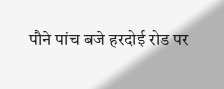पौने पांच बजे हरदोई रोड पर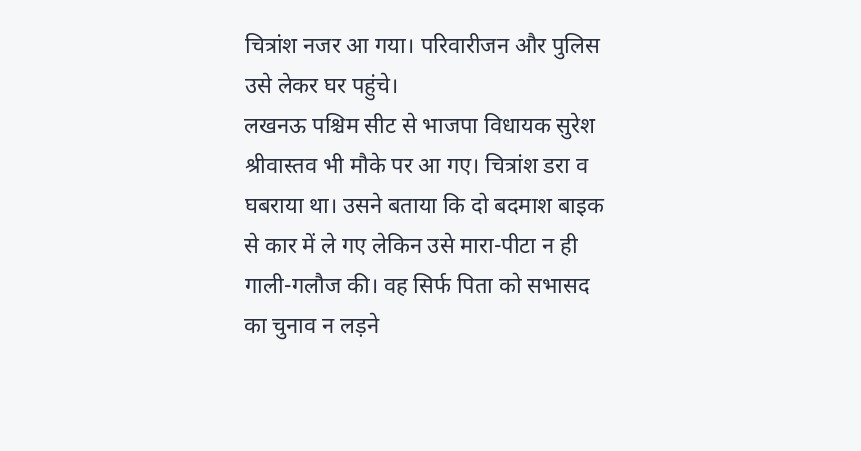चित्रांश नजर आ गया। परिवारीजन और पुलिस उसे लेकर घर पहुंचे।
लखनऊ पश्चिम सीट से भाजपा विधायक सुरेश श्रीवास्तव भी मौके पर आ गए। चित्रांश डरा व घबराया था। उसने बताया कि दो बदमाश बाइक से कार में ले गए लेकिन उसे मारा-पीटा न ही गाली-गलौज की। वह सिर्फ पिता को सभासद का चुनाव न लड़ने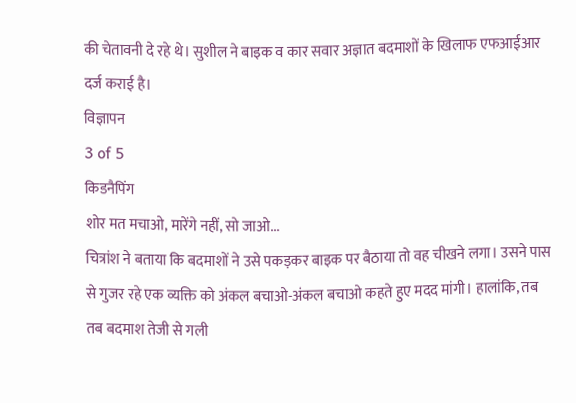की चेतावनी दे रहे थे। सुशील ने बाइक व कार सवार अज्ञात बदमाशों के खिलाफ एफआईआर दर्ज कराई है।
विज्ञापन
3 of 5
किडनैपिंग
शोर मत मचाओ, मारेंगे नहीं, सो जाओ...
चित्रांश ने बताया कि बदमाशों ने उसे पकड़कर बाइक पर बैठाया तो वह चीखने लगा। उसने पास से गुजर रहे एक व्यक्ति को अंकल बचाओ-अंकल बचाओ कहते हुए मदद मांगी। हालांकि, तब तब बदमाश तेजी से गली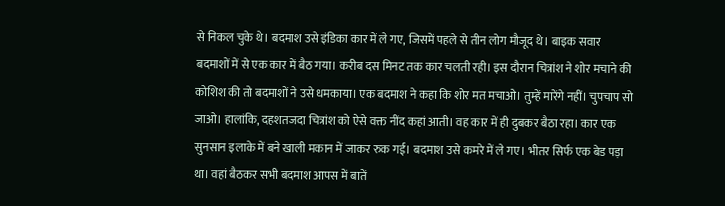से निकल चुके थे। बदमाश उसे इंडिका कार में ले गए, जिसमें पहले से तीन लोग मौजूद थे। बाइक सवार बदमाशों में से एक कार में बैठ गया। करीब दस मिनट तक कार चलती रही। इस दौरान चित्रांश ने शोर मचाने की कोशिश की तो बदमाशों ने उसे धमकाया। एक बदमाश ने कहा कि शोर मत मचाओ। तुम्हें मारेंगे नहीं। चुपचाप सो जाओ। हालांकि, दहशतजदा चित्रांश को ऐसे वक्त नींद कहां आती। वह कार में ही दुबकर बैठा रहा। कार एक सुनसान इलाके में बने खाली मकान में जाकर रुक गई। बदमाश उसे कमरे में ले गए। भीतर सिर्फ एक बेड पड़ा था। वहां बैठकर सभी बदमाश आपस में बातें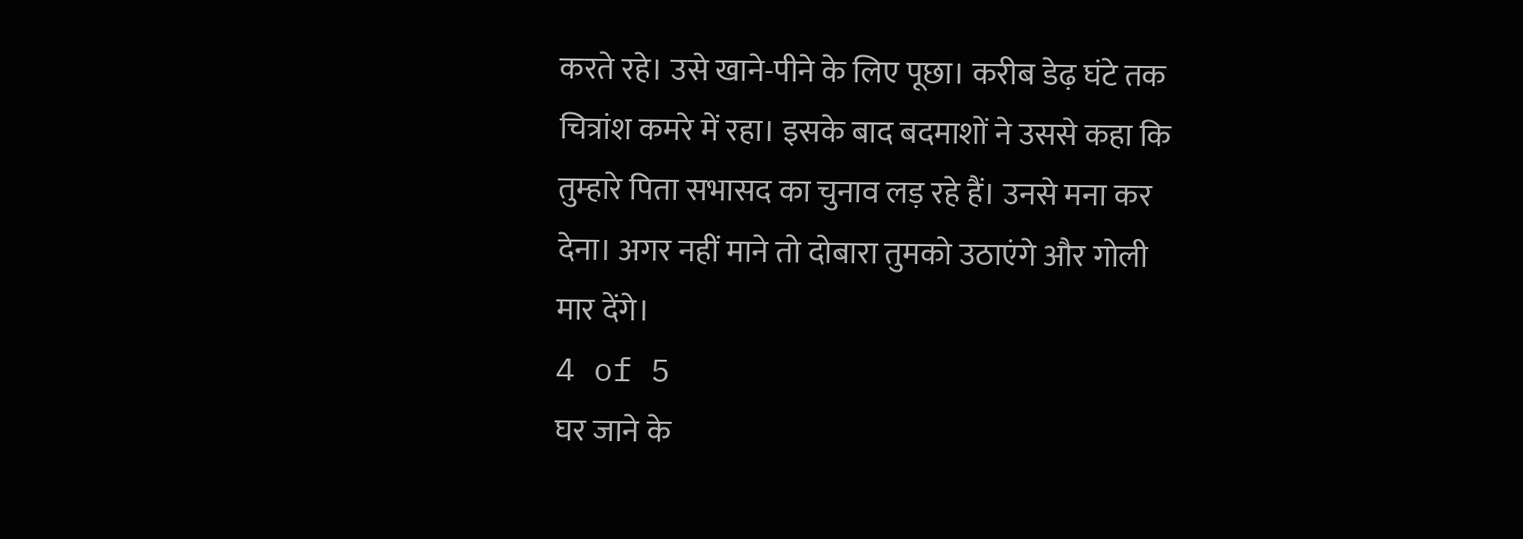करते रहे। उसे खाने-पीने के लिए पूछा। करीब डेढ़ घंटे तक चित्रांश कमरे में रहा। इसके बाद बदमाशों ने उससे कहा कि तुम्हारे पिता सभासद का चुनाव लड़ रहे हैं। उनसे मना कर देना। अगर नहीं माने तो दोबारा तुमको उठाएंगे और गोली मार देंगे।
4 of 5
घर जाने के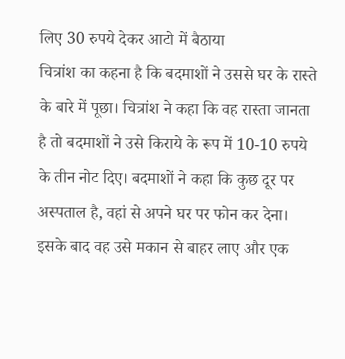लिए 30 रुपये देकर आटो में बैठाया
चित्रांश का कहना है कि बदमाशों ने उससे घर के रास्ते के बारे में पूछा। चित्रांश ने कहा कि वह रास्ता जानता है तो बदमाशों ने उसे किराये के रूप में 10-10 रुपये के तीन नोट दिए। बदमाशों ने कहा कि कुछ दूर पर अस्पताल है, वहां से अपने घर पर फोन कर देना। इसके बाद वह उसे मकान से बाहर लाए और एक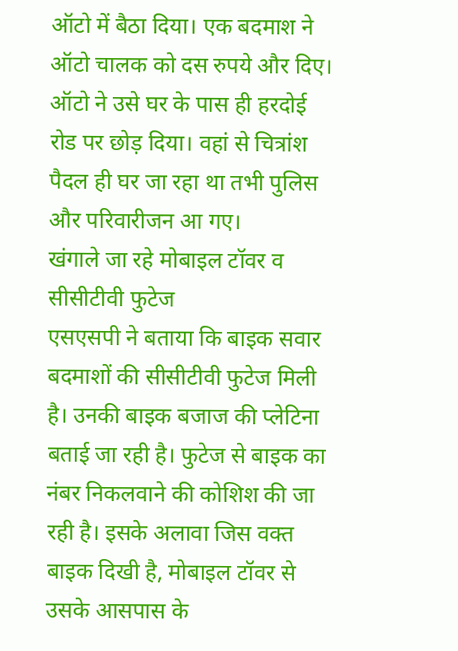ऑटो में बैठा दिया। एक बदमाश ने ऑटो चालक को दस रुपये और दिए। ऑटो ने उसे घर के पास ही हरदोई रोड पर छोड़ दिया। वहां से चित्रांश पैदल ही घर जा रहा था तभी पुलिस और परिवारीजन आ गए।
खंगाले जा रहे मोबाइल टॉवर व सीसीटीवी फुटेज
एसएसपी ने बताया कि बाइक सवार बदमाशों की सीसीटीवी फुटेज मिली है। उनकी बाइक बजाज की प्लेटिना बताई जा रही है। फुटेज से बाइक का नंबर निकलवाने की कोशिश की जा रही है। इसके अलावा जिस वक्त बाइक दिखी है, मोबाइल टॉवर से उसके आसपास के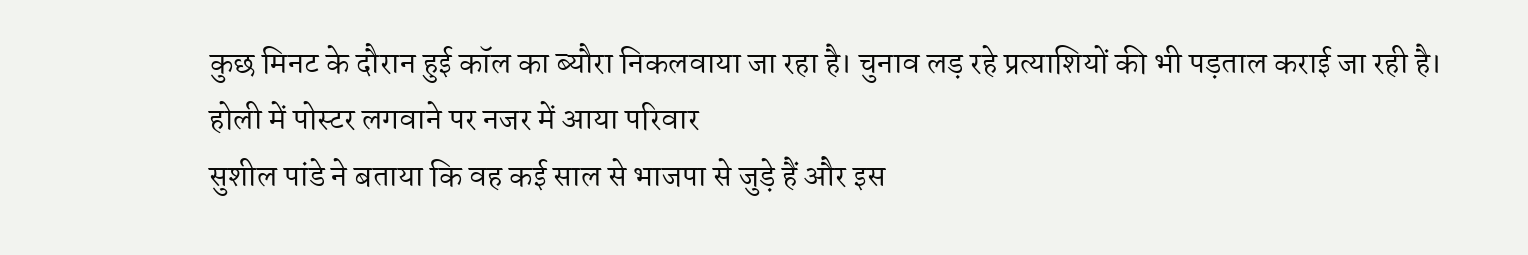कुछ मिनट के दौरान हुई कॉल का ब्यौरा निकलवाया जा रहा है। चुनाव लड़ रहे प्रत्याशियों की भी पड़ताल कराई जा रही है।
होली में पोस्टर लगवाने पर नजर में आया परिवार
सुशील पांडे ने बताया कि वह कई साल से भाजपा से जुड़े हैं और इस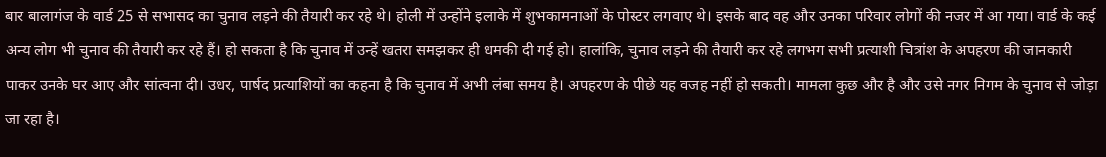बार बालागंज के वार्ड 25 से सभासद का चुनाव लड़ने की तैयारी कर रहे थे। होली में उन्होंने इलाके में शुभकामनाओं के पोस्टर लगवाए थे। इसके बाद वह और उनका परिवार लोगों की नजर में आ गया। वार्ड के कई अन्य लोग भी चुनाव की तैयारी कर रहे हैं। हो सकता है कि चुनाव में उन्हें खतरा समझकर ही धमकी दी गई हो। हालांकि, चुनाव लड़ने की तैयारी कर रहे लगभग सभी प्रत्याशी चित्रांश के अपहरण की जानकारी पाकर उनके घर आए और सांत्वना दी। उधर, पार्षद प्रत्याशियों का कहना है कि चुनाव में अभी लंबा समय है। अपहरण के पीछे यह वजह नहीं हो सकती। मामला कुछ और है और उसे नगर निगम के चुनाव से जोड़ा जा रहा है।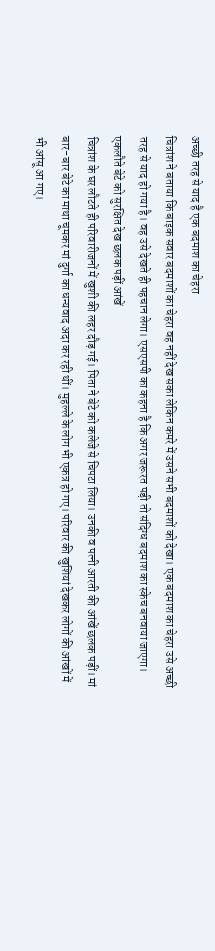अच्छी तरह से याद है एक बदमाश का चेहरा
चित्रांश ने बताया कि बाइक सवार बदमाशों का चेहरा वह नहीं देख सका लेकिन कमरे में उसने सभी बदमाशों को देखा। एक बदमाश का चेहरा उसे अच्छी तरह से याद हो गया है। वह उसे देखते ही पहचान लेगा। एसएसपी का कहना है कि अगर जरूरत पड़ी तो संदिग्ध बदमाश का स्केच बनवाया जाएगा।
एकलौते बेटे को सुरक्षित देख छलक पड़ीं आंखें
चित्रांश के घर लौटते ही परिवारीजनों में खुशी की लहर दौड़ गई। पिता ने बेटे को कलेजे से चिपटा लिया। उनकी व पत्नी आरती की आंखें छलक पड़ीं। मां बार-बार बेटे का माथा चूमकर मां दुर्गा का धन्यवाद अदा कर रही थीं। मुहल्ले के लोग भी एकत्र हो गए। परिवार की खुशियां देखकर लोगों की आंखों में भी आंसू आ गए।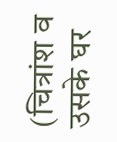(चित्रांश व उसके घर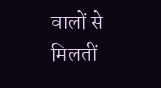वालों से मिलतीं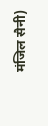मंजिल सैनी)